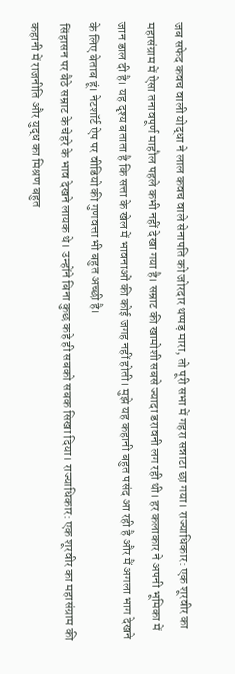जब सफेद कवच वाली योद्धा ने लाल कवच वाले सेनापति को जोरदार थप्पड़ मारा, तो पूरी सभा में गहरा सन्नाटा छा गया। राज्याधिकार: एक शूरवीर का महासंग्राम में ऐसा तनावपूर्ण माहौल पहले कभी नहीं देखा गया है। सम्राट की खामोशी सबसे ज्यादा डरावनी लग रही थी। हर कलाकार ने अपनी भूमिका में जान डाल दी है। यह दृश्य बताता है कि सत्ता के खेल में भावनाओं की कोई जगह नहीं होती। मुझे यह कहानी बहुत पसंद आ रही है और मैं अगला भाग देखने के लिए बेताब हूं। नेटशॉर्ट ऐप पर वीडियो की गुणवत्ता भी बहुत अच्छी है।
सिंहासन पर बैठे सम्राट के चेहरे के भाव देखने लायक थे। उन्होंने बिना कुछ कहे ही सबको सबक सिखा दिया। राज्याधिकार: एक शूरवीर का महासंग्राम की कहानी में राजनीति और युद्ध का मिश्रण बहुत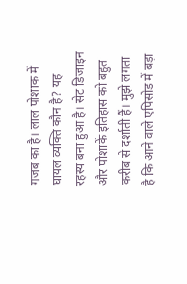गजब का है। लाल पोशाक में घायल व्यक्ति कौन है? यह रहस्य बना हुआ है। सेट डिजाइन और पोशाकें इतिहास को बहुत करीब से दर्शाती हैं। मुझे लगता है कि आने वाले एपिसोड में बड़ा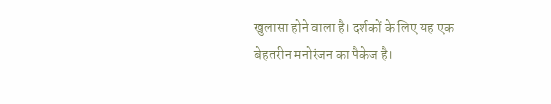खुलासा होने वाला है। दर्शकों के लिए यह एक बेहतरीन मनोरंजन का पैकेज है।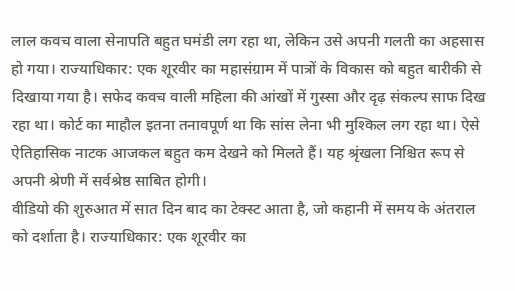लाल कवच वाला सेनापति बहुत घमंडी लग रहा था, लेकिन उसे अपनी गलती का अहसास हो गया। राज्याधिकार: एक शूरवीर का महासंग्राम में पात्रों के विकास को बहुत बारीकी से दिखाया गया है। सफेद कवच वाली महिला की आंखों में गुस्सा और दृढ़ संकल्प साफ दिख रहा था। कोर्ट का माहौल इतना तनावपूर्ण था कि सांस लेना भी मुश्किल लग रहा था। ऐसे ऐतिहासिक नाटक आजकल बहुत कम देखने को मिलते हैं। यह श्रृंखला निश्चित रूप से अपनी श्रेणी में सर्वश्रेष्ठ साबित होगी।
वीडियो की शुरुआत में सात दिन बाद का टेक्स्ट आता है, जो कहानी में समय के अंतराल को दर्शाता है। राज्याधिकार: एक शूरवीर का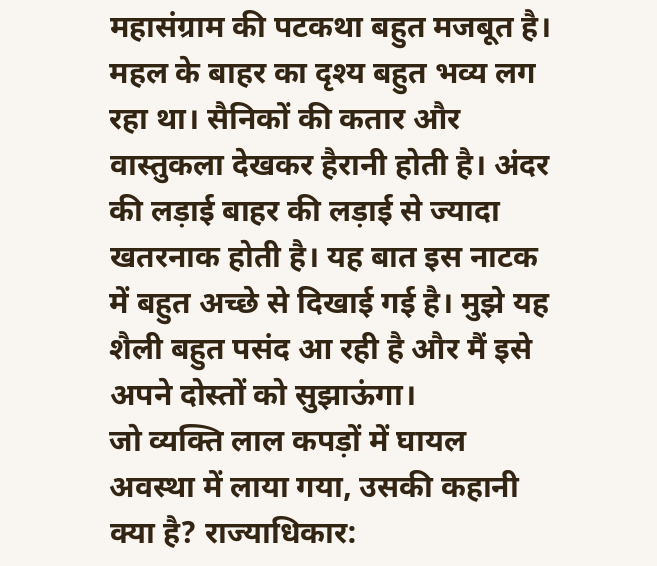महासंग्राम की पटकथा बहुत मजबूत है। महल के बाहर का दृश्य बहुत भव्य लग रहा था। सैनिकों की कतार और वास्तुकला देखकर हैरानी होती है। अंदर की लड़ाई बाहर की लड़ाई से ज्यादा खतरनाक होती है। यह बात इस नाटक में बहुत अच्छे से दिखाई गई है। मुझे यह शैली बहुत पसंद आ रही है और मैं इसे अपने दोस्तों को सुझाऊंगा।
जो व्यक्ति लाल कपड़ों में घायल अवस्था में लाया गया, उसकी कहानी क्या है? राज्याधिकार: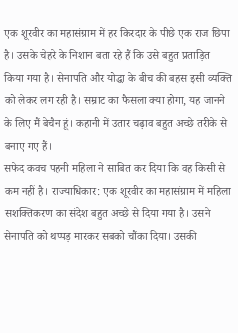एक शूरवीर का महासंग्राम में हर किरदार के पीछे एक राज छिपा है। उसके चेहरे के निशान बता रहे हैं कि उसे बहुत प्रताड़ित किया गया है। सेनापति और योद्धा के बीच की बहस इसी व्यक्ति को लेकर लग रही है। सम्राट का फैसला क्या होगा, यह जानने के लिए मैं बेचैन हूं। कहानी में उतार चढ़ाव बहुत अच्छे तरीके से बनाए गए हैं।
सफेद कवच पहनी महिला ने साबित कर दिया कि वह किसी से कम नहीं है। राज्याधिकार: एक शूरवीर का महासंग्राम में महिला सशक्तिकरण का संदेश बहुत अच्छे से दिया गया है। उसने सेनापति को थप्पड़ मारकर सबको चौंका दिया। उसकी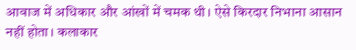आवाज में अधिकार और आंखों में चमक थी। ऐसे किरदार निभाना आसान नहीं होता। कलाकार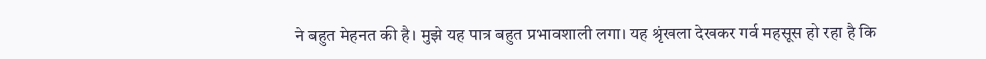ने बहुत मेहनत की है। मुझे यह पात्र बहुत प्रभावशाली लगा। यह श्रृंखला देखकर गर्व महसूस हो रहा है कि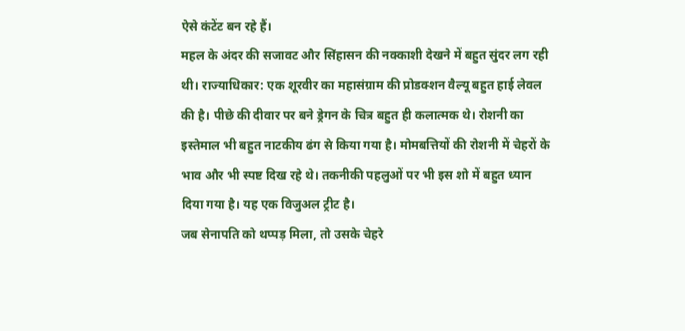ऐसे कंटेंट बन रहे हैं।
महल के अंदर की सजावट और सिंहासन की नक्काशी देखने में बहुत सुंदर लग रही थी। राज्याधिकार: एक शूरवीर का महासंग्राम की प्रोडक्शन वैल्यू बहुत हाई लेवल की है। पीछे की दीवार पर बने ड्रेगन के चित्र बहुत ही कलात्मक थे। रोशनी का इस्तेमाल भी बहुत नाटकीय ढंग से किया गया है। मोमबत्तियों की रोशनी में चेहरों के भाव और भी स्पष्ट दिख रहे थे। तकनीकी पहलुओं पर भी इस शो में बहुत ध्यान दिया गया है। यह एक विजुअल ट्रीट है।
जब सेनापति को थप्पड़ मिला, तो उसके चेहरे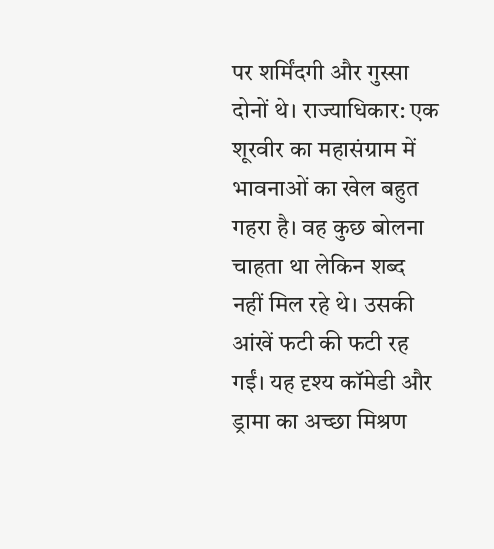पर शर्मिंदगी और गुस्सा दोनों थे। राज्याधिकार: एक शूरवीर का महासंग्राम में भावनाओं का खेल बहुत गहरा है। वह कुछ बोलना चाहता था लेकिन शब्द नहीं मिल रहे थे। उसकी आंखें फटी की फटी रह गईं। यह दृश्य कॉमेडी और ड्रामा का अच्छा मिश्रण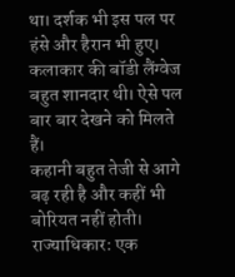था। दर्शक भी इस पल पर हंसे और हैरान भी हुए। कलाकार की बॉडी लैंग्वेज बहुत शानदार थी। ऐसे पल बार बार देखने को मिलते हैं।
कहानी बहुत तेजी से आगे बढ़ रही है और कहीं भी बोरियत नहीं होती। राज्याधिकार: एक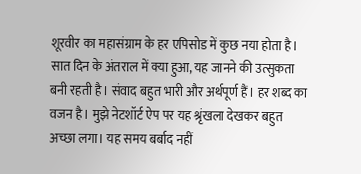शूरवीर का महासंग्राम के हर एपिसोड में कुछ नया होता है। सात दिन के अंतराल में क्या हुआ, यह जानने की उत्सुकता बनी रहती है। संवाद बहुत भारी और अर्थपूर्ण हैं। हर शब्द का वजन है। मुझे नेटशॉर्ट ऐप पर यह श्रृंखला देखकर बहुत अच्छा लगा। यह समय बर्बाद नहीं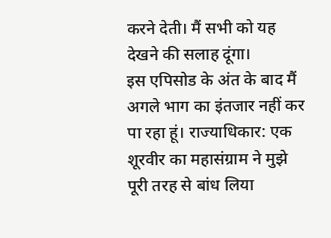करने देती। मैं सभी को यह देखने की सलाह दूंगा।
इस एपिसोड के अंत के बाद मैं अगले भाग का इंतजार नहीं कर पा रहा हूं। राज्याधिकार: एक शूरवीर का महासंग्राम ने मुझे पूरी तरह से बांध लिया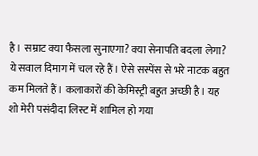है। सम्राट क्या फैसला सुनाएगा? क्या सेनापति बदला लेगा? ये सवाल दिमाग में चल रहे हैं। ऐसे सस्पेंस से भरे नाटक बहुत कम मिलते हैं। कलाकारों की केमिस्ट्री बहुत अच्छी है। यह शो मेरी पसंदीदा लिस्ट में शामिल हो गया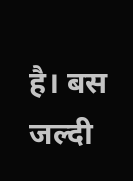है। बस जल्दी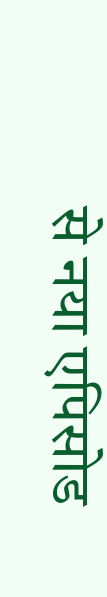से नया एपिसोड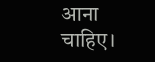आना चाहिए।